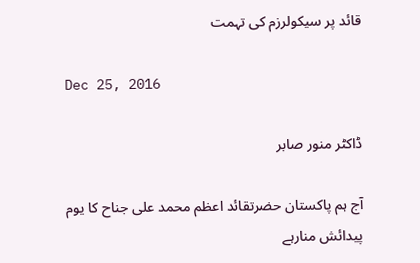قائد پر سیکولرزم کی تہمت

Dec 25, 2016

ڈاکٹر منور صابر

آج ہم پاکستان حضرتقائد اعظم محمد علی جناح کا یوم پیدائش منارہے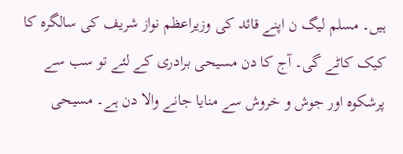ہیں۔ مسلم لیگ ن اپنے قائد کی وزیراعظم نواز شریف کی سالگرہ کا کیک کاٹے گی۔ آج کا دن مسیحی برادری کے لئے تو سب سے پرشکوہ اور جوش و خروش سے منایا جانے والا دن ہے۔ مسیحی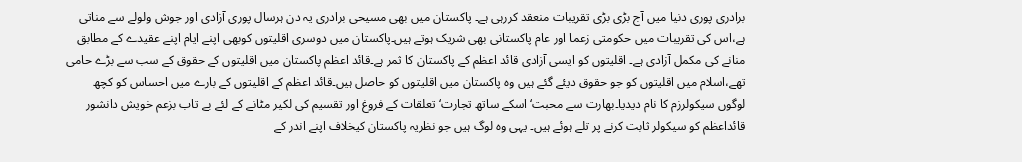برادری پوری دنیا میں آج بڑی بڑی تقریبات منعقد کررہی ہے۔ پاکستان میں بھی مسیحی برادری یہ دن ہرسال پوری آزادی اور جوش ولولے سے مناتی ہے،اس کی تقریبات میں حکومتی زعما اور عام پاکستانی بھی شریک ہوتے ہیں۔پاکستان میں دوسری اقلیتوں کوبھی اپنے ایام اپنے عقیدے کے مطابق منانے کی مکمل آزادی ہے۔ اقلیتوں کو ایسی آزادی قائد اعظم کے پاکستان کا ثمر ہے۔قائد اعظم پاکستان میں اقلیتوں کے حقوق کے سب سے بڑے حامی تھے،اسلام میں اقلیتوں کو جو حقوق دیئے گئے ہیں وہ پاکستان میں اقلیتوں کو حاصل ہیں۔قائد اعظم کے اقلیتوں کے بارے میں احساس کو کچھ لوگوں سیکولرزم کا نام دیدیا۔بھارت سے محبت‘ اسکے ساتھ تجارت‘ تعلقات کے فروغ اور تقسیم کی لکیر مٹانے کے لئے بے تاب بزعم خویش دانشور قائداعظم کو سیکولر ثابت کرنے پر تلے ہوئے ہیں۔ یہی وہ لوگ ہیں جو نظریہ پاکستان کیخلاف اپنے اندر کے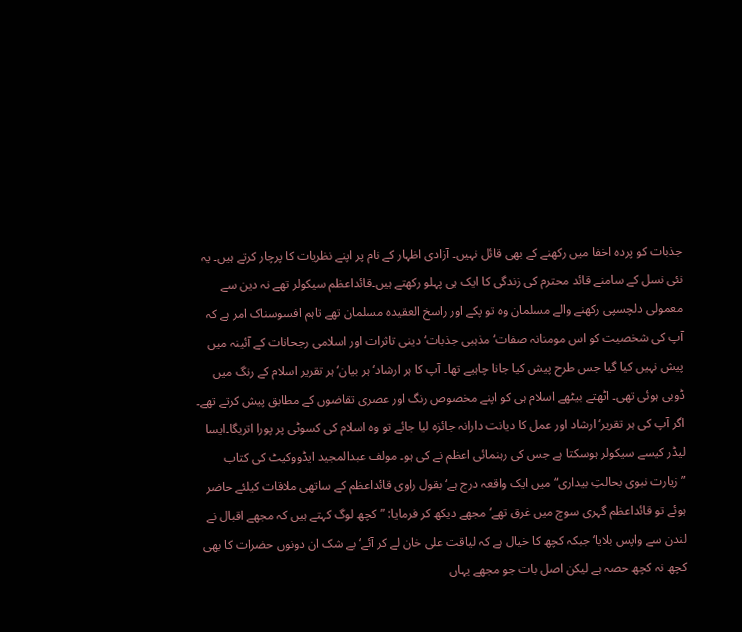جذبات کو پردہ اخفا میں رکھنے کے بھی قائل نہیں۔ آزادی اظہار کے نام پر اپنے نظریات کا پرچار کرتے ہیں۔ یہ نئی نسل کے سامنے قائد محترم کی زندگی کا ایک ہی پہلو رکھتے ہیں۔قائداعظم سیکولر تھے نہ دین سے معمولی دلچسپی رکھنے والے مسلمان وہ تو پکے اور راسخ العقیدہ مسلمان تھے تاہم افسوسناک امر ہے کہ آپ کی شخصیت کو اس مومنانہ صفات‘ مذہبی جذبات‘ دینی تاثرات اور اسلامی رجحانات کے آئینہ میں پیش نہیں کیا گیا جس طرح پیش کیا جانا چاہیے تھا۔ آپ کا ہر ارشاد‘ ہر بیان‘ ہر تقریر اسلام کے رنگ میں ڈوبی ہوئی تھی۔ اٹھتے بیٹھے اسلام ہی کو اپنے مخصوص رنگ اور عصری تقاضوں کے مطابق پیش کرتے تھے۔ اگر آپ کی ہر تقریر‘ ارشاد اور عمل کا دیانت دارانہ جائزہ لیا جائے تو وہ اسلام کی کسوٹی پر پورا اتریگا۔ایسا لیڈر کیسے سیکولر ہوسکتا ہے جس کی رہنمائی اعظم نے کی ہو۔ مولف عبدالمجید ایڈووکیٹ کی کتاب ”زیارت نبوی بحالتِ بیداری“ میں ایک واقعہ درج ہے‘ بقول راوی قائداعظم کے ساتھی ملاقات کیلئے حاضر ہوئے تو قائداعظم گہری سوچ میں غرق تھے‘ مجھے دیکھ کر فرمایا: ”کچھ لوگ کہتے ہیں کہ مجھے اقبال نے لندن سے واپس بلایا‘ جبکہ کچھ کا خیال ہے کہ لیاقت علی خان لے کر آئے‘ بے شک ان دونوں حضرات کا بھی کچھ نہ کچھ حصہ ہے لیکن اصل بات جو مجھے یہاں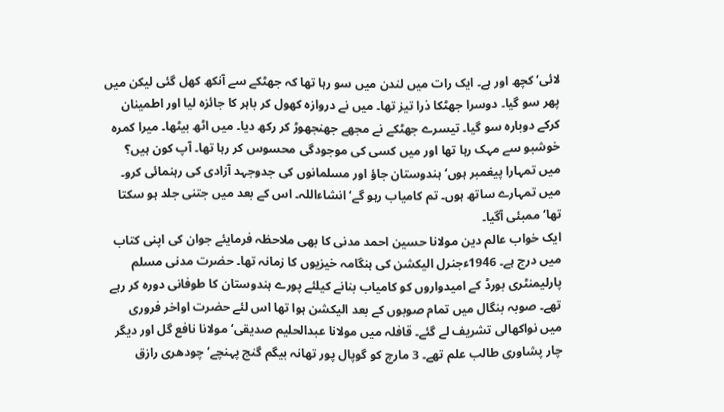لائی‘ کچھ اور ہے۔ ایک رات میں لندن میں سو رہا تھا کہ جھٹکے سے آنکھ کھل گئی لیکن میں پھر سو گیا۔ دوسرا جھٹکا ذرا تیز تھا۔ میں نے دروازہ کھول کر باہر کا جائزہ لیا اور اطمینان کرکے دوبارہ سو گیا۔ تیسرے جھٹکے نے مجھے جھنجھوڑ کر رکھ دیا۔ میں اٹھ بیٹھا۔ میرا کمرہ خوشبو سے مہک رہا تھا اور میں کسی کی موجودگی محسوس کر رہا تھا۔ آپ کون ہیں؟ میں تمہارا پیغمبر ہوں‘ ہندوستان جاؤ اور مسلمانوں کی جدوجہد آزادی کی رہنمائی کرو۔ میں تمہارے ساتھ ہوں۔ تم کامیاب رہو گے‘ انشاءاللہ۔ اس کے بعد میں جتنی جلد ہو سکتا تھا‘ ممبئی آگیا۔
ایک خواب عالم دین مولانا حسین احمد مدنی کا بھی ملاحظہ فرمایئے جوان کی اپنی کتاب میں درج ہے۔ 1946ءجنرل الیکشن کی ہنگامہ خیزیوں کا زمانہ تھا۔ حضرت مدنی مسلم پارلیمنٹری بورڈ کے امیدواروں کو کامیاب بنانے کیلئے پورے ہندوستان کا طوفانی دورہ کر رہے تھے۔ صوبہ بنگال میں تمام صوبوں کے بعد الیکشن ہوا تھا اس لئے حضرت اواخر فروری میں نواکھالی تشریف لے گئے۔ قافلہ میں مولانا عبدالحلیم صدیقی‘ مولانا نافع گل اور دیگر چار پشاوری طالب علم تھے۔ 3 مارچ کو گوپال پور تھانہ بیگم گنج پہنچے‘ چودھری رازق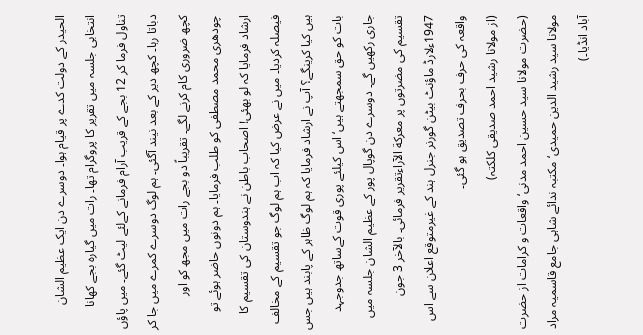الحیدر کے دولت کدے پر قیام ہوا۔ دوسرے دن ایک عظیم الشان انتخابی جلسہ میں تقریر کا پروگرام تھا۔ رات میں گیارہ بجے کھانا تناول فرما کر 12 بجے کے قریب آرام فرمانے کےلئے لیٹ گئے۔ میں پاؤں دباتا رہا۔ کچھ دیر کے بعد نیند آگئی۔ ہم لوگ دوسرے کمرے میں جا کر کچھ ضروری کام کرنے لگے۔ تقریباً دو بجے رات میں مجھ کو اور چودھری محمد مصطفی کو طلب فرمایا۔ ہم دونوں حاضر ہوئے تو ارشاد فرمایا کہ لو بھئی! اصحاب باطن نے ہندوستان کی تقسیم کا فیصلہ کردیا۔ میں نے عرض کیا کہ اب ہم لوگ جو تقسیم کے مخالف ہیں کیا کرینگے؟ آپ نے ارشاد فرمایا کہ ہم لوگ ظاہر کے پابند ہیں جس بات کو حق سمجھتے ہیں‘ اس کیلئے پوری قوت کےساتھ جدوجہد جاری رکھیں گے۔ دوسرے دن گوپال پور کے عظیم الشان جلسہ میں تقسیم کی مضرتوں پر معرکة الآراءتقریر فرمائی۔ بالآخر 3 جون 1947ءلارڈ ماؤنٹ بیٹن گورنر جنرل ہند کے غیرمتوقع اعلان سے اس واقعہ کی حرف بحرف تصدیق ہو گئی۔
(از مولانا رشید احمد صدیقی کلکتہ)
(حضرت مولانا سید حسین احمد مدنی‘ واقعات و کرامات از حضرت مولانا سید رشید الدین حمیدی‘ مکتبہ ندائے شاہی جامع قاسمیہ مراد آباد انڈیا۔)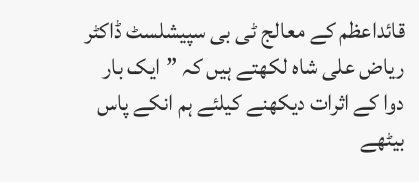قائداعظم کے معالج ٹی بی سپیشلسٹ ڈاکٹر ریاض علی شاہ لکھتے ہیں کہ ”ایک بار دوا کے اثرات دیکھنے کیلئے ہم انکے پاس بیٹھے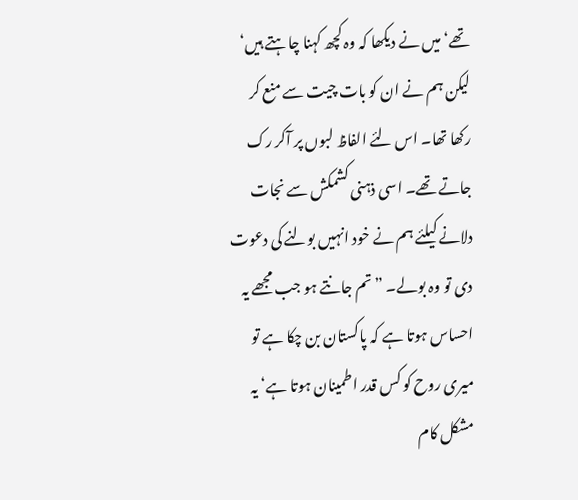تھے‘ میں نے دیکھا کہ وہ کچھ کہنا چاہتے ہیں‘ لیکن ہم نے ان کو بات چیت سے منع کر رکھا تھا۔ اس لئے الفاظ لبوں پر آکر رک جاتے تھے۔ اسی ذہنی کشمکش سے نجات دلانے کیلئے ہم نے خود انہیں بولنے کی دعوت دی تو وہ بولے۔ ”تم جانتے ہو جب مجھے یہ احساس ہوتا ہے کہ پاکستان بن چکا ہے تو میری روح کو کس قدر اطمینان ہوتا ہے‘ یہ مشکل کام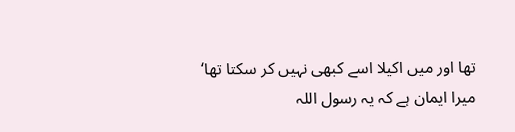تھا اور میں اکیلا اسے کبھی نہیں کر سکتا تھا‘ میرا ایمان ہے کہ یہ رسول اللہ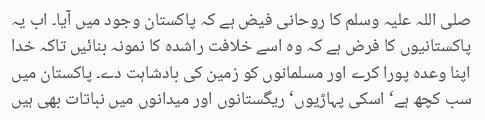صلی اللہ علیہ وسلم کا روحانی فیض ہے کہ پاکستان وجود میں آیا۔ اب یہ پاکستانیوں کا فرض ہے کہ وہ اسے خلافت راشدہ کا نمونہ بنائیں تاکہ خدا اپنا وعدہ پورا کرے اور مسلمانوں کو زمین کی بادشاہت دے۔ پاکستان میں سب کچھ ہے‘ اسکی پہاڑیوں‘ ریگستانوں اور میدانوں میں نباتات بھی ہیں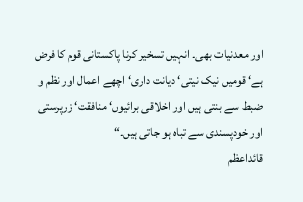اور معدنیات بھی۔ انہیں تسخیر کرنا پاکستانی قوم کا فرض ہے‘ قومیں نیک نیتی‘ دیانت داری‘ اچھے اعمال اور نظم و ضبط سے بنتی ہیں اور اخلاقی برائیوں‘ منافقت‘ زرپرستی اور خودپسندی سے تباہ ہو جاتی ہیں۔“
قائداعظم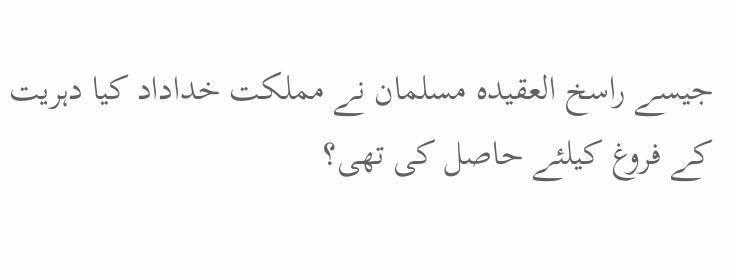جیسے راسخ العقیدہ مسلمان نے مملکت خداداد کیا دہریت کے فروغ کیلئے حاصل کی تھی؟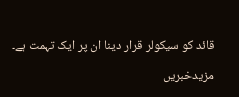قائد کو سیکولر قرار دینا ان پر ایک تہمت ہے۔

مزیدخبریں